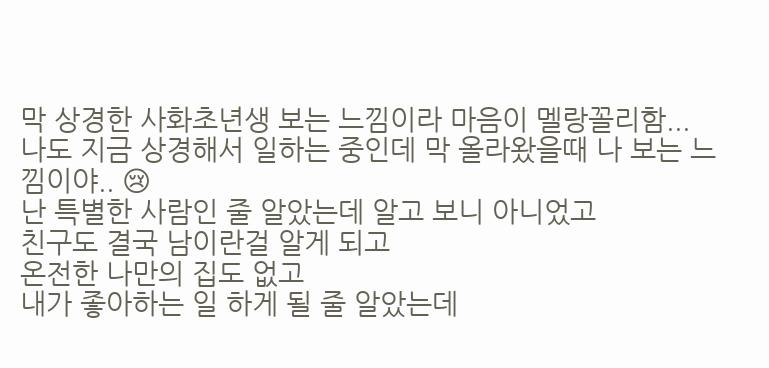막 상경한 사화초년생 보는 느낌이라 마음이 멜랑꼴리함... 나도 지금 상경해서 일하는 중인데 막 올라왔을때 나 보는 느낌이야.. 😢
난 특별한 사람인 줄 알았는데 알고 보니 아니었고
친구도 결국 남이란걸 알게 되고
온전한 나만의 집도 없고
내가 좋아하는 일 하게 될 줄 알았는데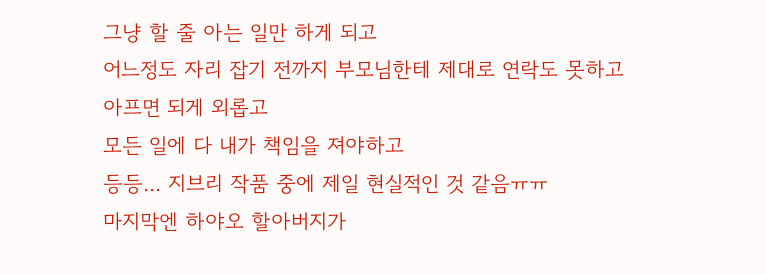그냥 할 줄 아는 일만 하게 되고
어느정도 자리 잡기 전까지 부모님한테 제대로 연락도 못하고
아프면 되게 외롭고
모든 일에 다 내가 책임을 져야하고
등등... 지브리 작품 중에 제일 현실적인 것 같음ㅠㅠ
마지막엔 하야오 할아버지가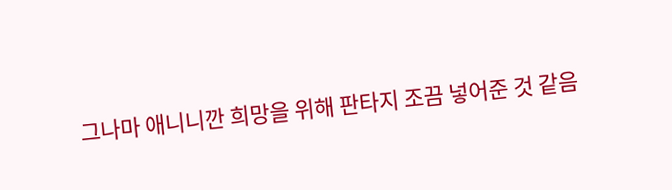그나마 애니니깐 희망을 위해 판타지 조끔 넣어준 것 같음